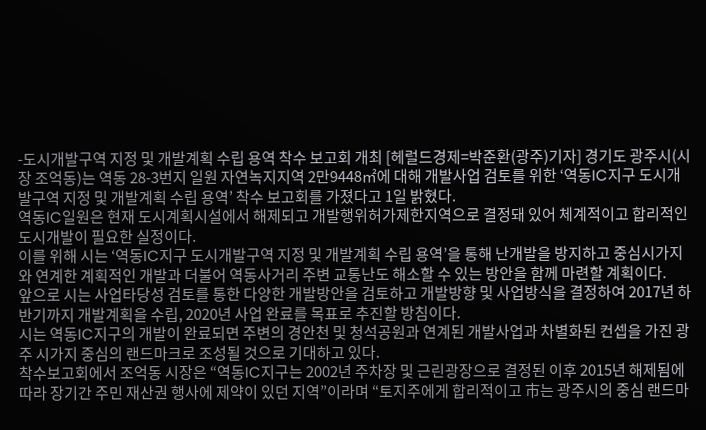-도시개발구역 지정 및 개발계획 수립 용역 착수 보고회 개최 [헤럴드경제=박준환(광주)기자] 경기도 광주시(시장 조억동)는 역동 28-3번지 일원 자연녹지지역 2만9448㎡에 대해 개발사업 검토를 위한 ‘역동IC지구 도시개발구역 지정 및 개발계획 수립 용역’ 착수 보고회를 가졌다고 1일 밝혔다.
역동IC일원은 현재 도시계획시설에서 해제되고 개발행위허가제한지역으로 결정돼 있어 체계적이고 합리적인 도시개발이 필요한 실정이다.
이를 위해 시는 ‘역동IC지구 도시개발구역 지정 및 개발계획 수립 용역’을 통해 난개발을 방지하고 중심시가지와 연계한 계획적인 개발과 더불어 역동사거리 주변 교통난도 해소할 수 있는 방안을 함께 마련할 계획이다.
앞으로 시는 사업타당성 검토를 통한 다양한 개발방안을 검토하고 개발방향 및 사업방식을 결정하여 2017년 하반기까지 개발계획을 수립, 2020년 사업 완료를 목표로 추진할 방침이다.
시는 역동IC지구의 개발이 완료되면 주변의 경안천 및 청석공원과 연계된 개발사업과 차별화된 컨셉을 가진 광주 시가지 중심의 랜드마크로 조성될 것으로 기대하고 있다.
착수보고회에서 조억동 시장은 “역동IC지구는 2002년 주차장 및 근린광장으로 결정된 이후 2015년 해제됨에 따라 장기간 주민 재산권 행사에 제약이 있던 지역”이라며 “토지주에게 합리적이고 市는 광주시의 중심 랜드마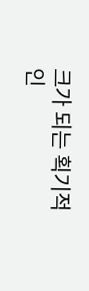크가 되는 획기적인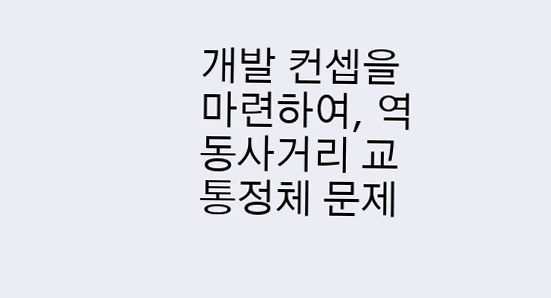개발 컨셉을 마련하여, 역동사거리 교통정체 문제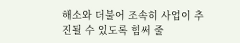해소와 더불어 조속히 사업이 추진될 수 있도록 힘써 줄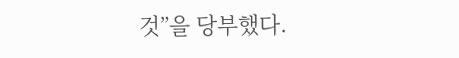것”을 당부했다.